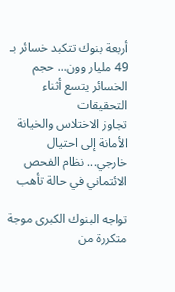أربعة بنوك تتكبد خسائر بـ 49 مليار وون... حجم الخسائر يتسع أثناء التحقيقات
تجاوز الاختلاس والخيانة الأمانة إلى احتيال خارجي... نظام الفحص الائتماني في حالة تأهب

تواجه البنوك الكبرى موجة متكررة من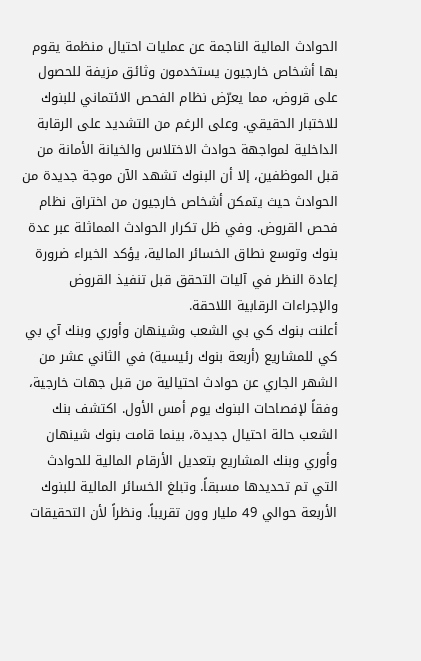الحوادث المالية الناجمة عن عمليات احتيال منظمة يقوم بها أشخاص خارجيون يستخدمون وثائق مزيفة للحصول على قروض، مما يعرّض نظام الفحص الائتماني للبنوك للاختبار الحقيقي. وعلى الرغم من التشديد على الرقابة الداخلية لمواجهة حوادث الاختلاس والخيانة الأمانة من قبل الموظفين، إلا أن البنوك تشهد الآن موجة جديدة من الحوادث حيث يتمكن أشخاص خارجيون من اختراق نظام فحص القروض. وفي ظل تكرار الحوادث المماثلة عبر عدة بنوك وتوسع نطاق الخسائر المالية، يؤكد الخبراء ضرورة إعادة النظر في آليات التحقق قبل تنفيذ القروض والإجراءات الرقابية اللاحقة.
أعلنت بنوك كي بي الشعب وشينهان وأوري وبنك آي بي كي للمشاريع (أربعة بنوك رئيسية) في الثاني عشر من الشهر الجاري عن حوادث احتيالية من قبل جهات خارجية، وفقاً لإفصاحات البنوك يوم أمس الأول. اكتشف بنك الشعب حالة احتيال جديدة، بينما قامت بنوك شينهان وأوري وبنك المشاريع بتعديل الأرقام المالية للحوادث التي تم تحديدها مسبقاً. وتبلغ الخسائر المالية للبنوك الأربعة حوالي 49 مليار وون تقريباً. ونظراً لأن التحقيقات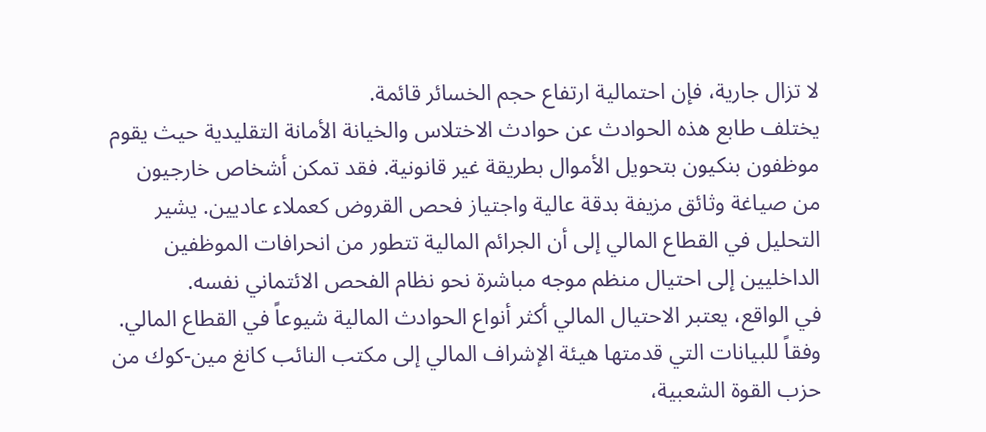لا تزال جارية، فإن احتمالية ارتفاع حجم الخسائر قائمة.
يختلف طابع هذه الحوادث عن حوادث الاختلاس والخيانة الأمانة التقليدية حيث يقوم موظفون بنكيون بتحويل الأموال بطريقة غير قانونية. فقد تمكن أشخاص خارجيون من صياغة وثائق مزيفة بدقة عالية واجتياز فحص القروض كعملاء عاديين. يشير التحليل في القطاع المالي إلى أن الجرائم المالية تتطور من انحرافات الموظفين الداخليين إلى احتيال منظم موجه مباشرة نحو نظام الفحص الائتماني نفسه.
في الواقع، يعتبر الاحتيال المالي أكثر أنواع الحوادث المالية شيوعاً في القطاع المالي. وفقاً للبيانات التي قدمتها هيئة الإشراف المالي إلى مكتب النائب كانغ مين-كوك من حزب القوة الشعبية،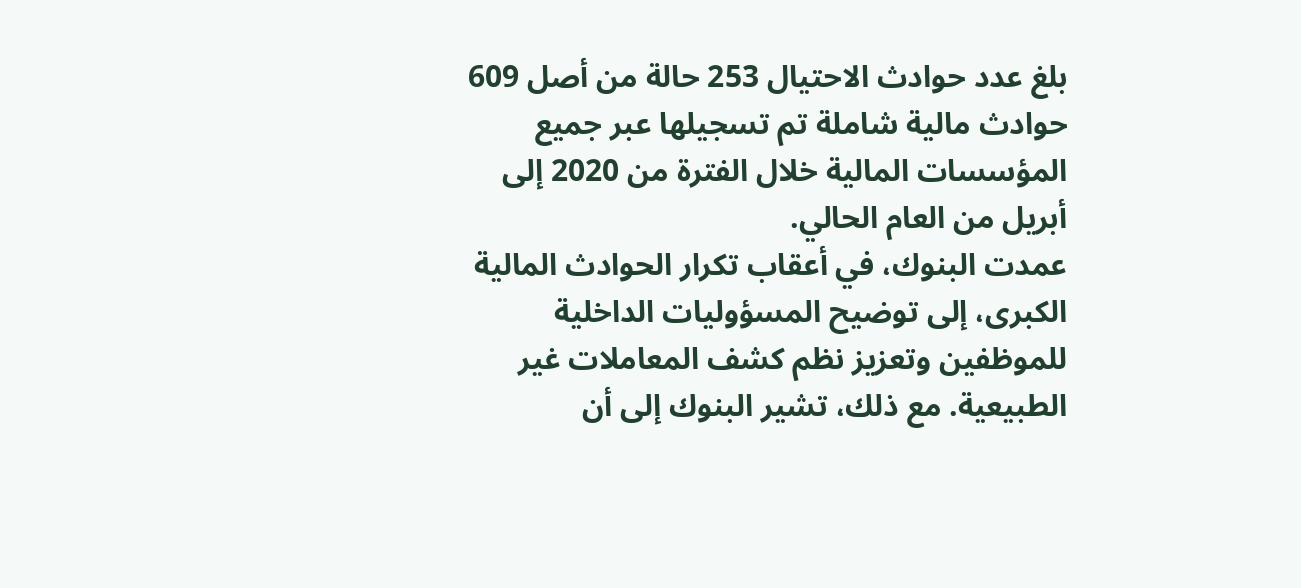بلغ عدد حوادث الاحتيال 253 حالة من أصل 609 حوادث مالية شاملة تم تسجيلها عبر جميع المؤسسات المالية خلال الفترة من 2020 إلى أبريل من العام الحالي.
عمدت البنوك، في أعقاب تكرار الحوادث المالية الكبرى، إلى توضيح المسؤوليات الداخلية للموظفين وتعزيز نظم كشف المعاملات غير الطبيعية. مع ذلك، تشير البنوك إلى أن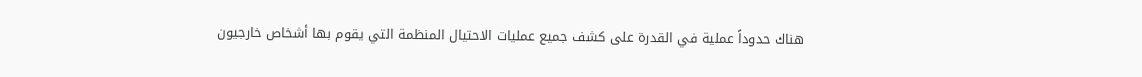هناك حدوداً عملية في القدرة على كشف جميع عمليات الاحتيال المنظمة التي يقوم بها أشخاص خارجيون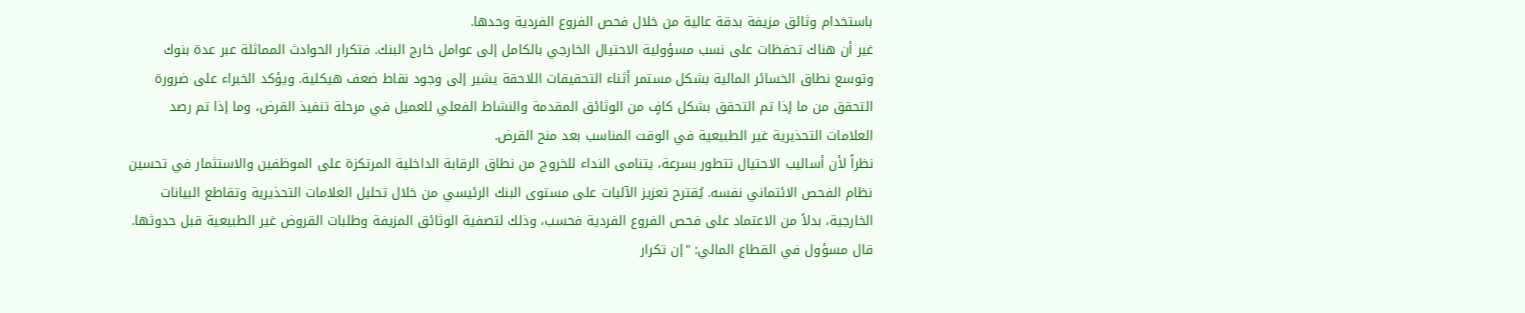باستخدام وثائق مزيفة بدقة عالية من خلال فحص الفروع الفردية وحدها.
غير أن هناك تحفظات على نسب مسؤولية الاحتيال الخارجي بالكامل إلى عوامل خارج البنك. فتكرار الحوادث المماثلة عبر عدة بنوك وتوسع نطاق الخسائر المالية بشكل مستمر أثناء التحقيقات اللاحقة يشير إلى وجود نقاط ضعف هيكلية. ويؤكد الخبراء على ضرورة التحقق من ما إذا تم التحقق بشكل كافٍ من الوثائق المقدمة والنشاط الفعلي للعميل في مرحلة تنفيذ القرض، وما إذا تم رصد العلامات التحذيرية غير الطبيعية في الوقت المناسب بعد منح القرض.
نظراً لأن أساليب الاحتيال تتطور بسرعة، يتنامى النداء للخروج من نطاق الرقابة الداخلية المرتكزة على الموظفين والاستثمار في تحسين نظام الفحص الائتماني نفسه. يُقترح تعزيز الآليات على مستوى البنك الرئيسي من خلال تحليل العلامات التحذيرية وتقاطع البيانات الخارجية، بدلاً من الاعتماد على فحص الفروع الفردية فحسب، وذلك لتصفية الوثائق المزيفة وطلبات القروض غير الطبيعية قبل حدوثها.
قال مسؤول في القطاع المالي: "إن تكرار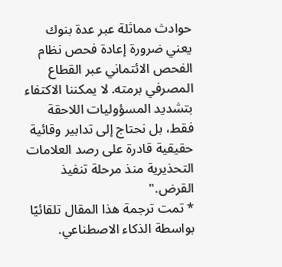حوادث مماثلة عبر عدة بنوك يعني ضرورة إعادة فحص نظام الفحص الائتماني عبر القطاع المصرفي برمته. لا يمكننا الاكتفاء بتشديد المسؤوليات اللاحقة فقط، بل نحتاج إلى تدابير وقائية حقيقية قادرة على رصد العلامات التحذيرية منذ مرحلة تنفيذ القرض."
* تمت ترجمة هذا المقال تلقائيًا بواسطة الذكاء الاصطناعي.